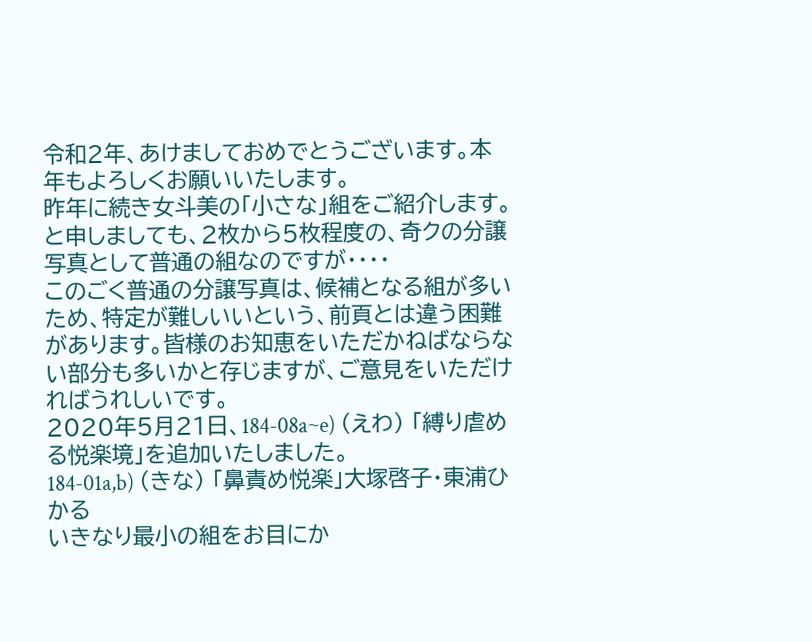令和2年、あけましておめでとうございます。本年もよろしくお願いいたします。
昨年に続き女斗美の「小さな」組をご紹介します。と申しましても、2枚から5枚程度の、奇クの分譲写真として普通の組なのですが・・・・
このごく普通の分譲写真は、候補となる組が多いため、特定が難しいいという、前頁とは違う困難があります。皆様のお知恵をいただかねばならない部分も多いかと存じますが、ご意見をいただければうれしいです。
2020年5月21日、184-08a~e) (えわ) 「縛り虐める悦楽境」を追加いたしました。
184-01a,b) (きな) 「鼻責め悦楽」大塚啓子・東浦ひかる
いきなり最小の組をお目にか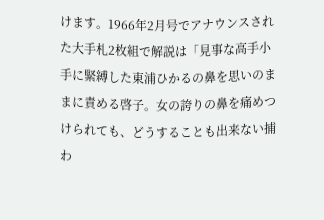けます。1966年2月号でアナウンスされた大手札2枚組で解説は「見事な高手小手に緊縛した東浦ひかるの鼻を思いのままに責める啓子。女の誇りの鼻を痛めつけられても、どうすることも出来ない捕わ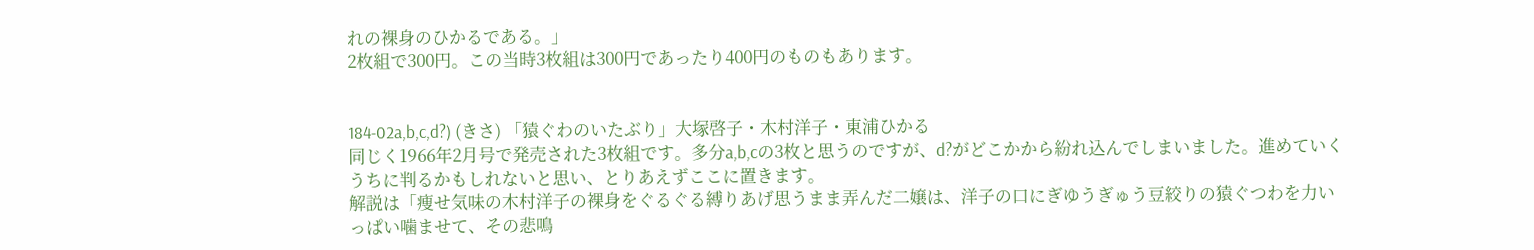れの裸身のひかるである。」
2枚組で300円。この当時3枚組は300円であったり400円のものもあります。


184-02a,b,c,d?) (きさ) 「猿ぐわのいたぶり」大塚啓子・木村洋子・東浦ひかる
同じく1966年2月号で発売された3枚組です。多分a,b,cの3枚と思うのですが、d?がどこかから紛れ込んでしまいました。進めていくうちに判るかもしれないと思い、とりあえずここに置きます。
解説は「痩せ気味の木村洋子の裸身をぐるぐる縛りあげ思うまま弄んだ二嬢は、洋子の口にぎゆうぎゅう豆絞りの猿ぐつわを力いっぱい噛ませて、その悲鳴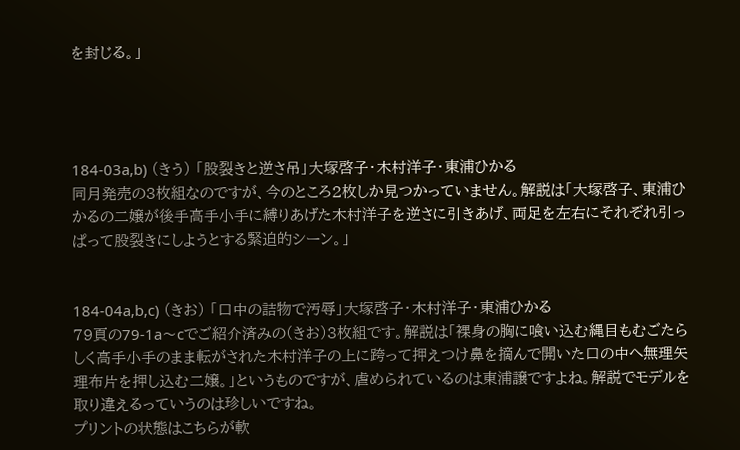を封じる。」




184-03a,b) (きう) 「股裂きと逆さ吊」大塚啓子・木村洋子・東浦ひかる
同月発売の3枚組なのですが、今のところ2枚しか見つかっていません。解説は「大塚啓子、東浦ひかるの二嬢が後手高手小手に縛りあげた木村洋子を逆さに引きあげ、両足を左右にそれぞれ引っぱって股裂きにしようとする緊迫的シーン。」


184-04a,b,c) (きお) 「口中の詰物で汚辱」大塚啓子・木村洋子・東浦ひかる
79頁の79-1a〜cでご紹介済みの(きお)3枚組です。解説は「裸身の胸に喰い込む縄目もむごたらしく高手小手のまま転がされた木村洋子の上に跨って押えつけ鼻を摘んで開いた口の中へ無理矢理布片を押し込む二嬢。」というものですが、虐められているのは東浦譲ですよね。解説でモデルを取り違えるっていうのは珍しいですね。
プリントの状態はこちらが軟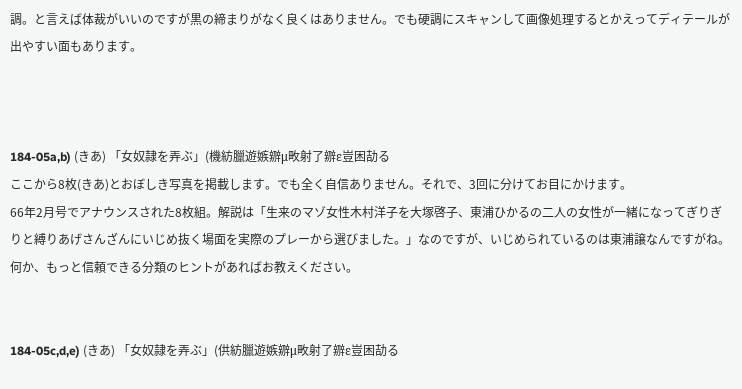調。と言えば体裁がいいのですが黒の締まりがなく良くはありません。でも硬調にスキャンして画像処理するとかえってディテールが出やすい面もあります。



184-05a,b) (きあ) 「女奴隷を弄ぶ」(機紡臘遊嫉辧μ畋射了辧ε豈困劼る
ここから8枚(きあ)とおぼしき写真を掲載します。でも全く自信ありません。それで、3回に分けてお目にかけます。
66年2月号でアナウンスされた8枚組。解説は「生来のマゾ女性木村洋子を大塚啓子、東浦ひかるの二人の女性が一緒になってぎりぎりと縛りあげさんざんにいじめ抜く場面を実際のプレーから選びました。」なのですが、いじめられているのは東浦譲なんですがね。
何か、もっと信頼できる分類のヒントがあればお教えください。


184-05c,d,e) (きあ) 「女奴隷を弄ぶ」(供紡臘遊嫉辧μ畋射了辧ε豈困劼る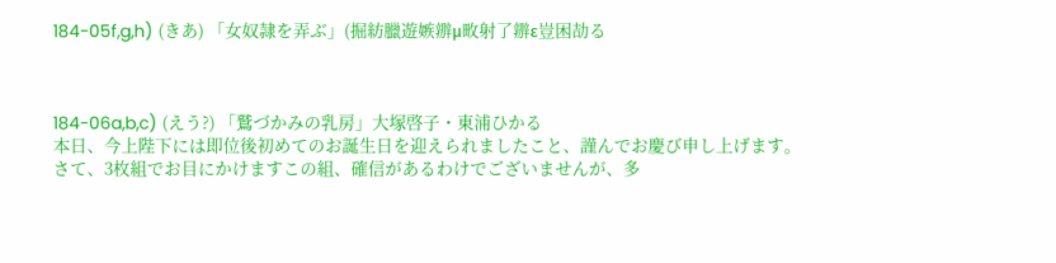184-05f,g,h) (きあ) 「女奴隷を弄ぶ」(掘紡臘遊嫉辧μ畋射了辧ε豈困劼る



184-06a,b,c) (えう?) 「鷲づかみの乳房」大塚啓子・東浦ひかる
本日、今上陛下には即位後初めてのお誕生日を迎えられましたこと、謹んでお慶び申し上げます。
さて、3枚組でお目にかけますこの組、確信があるわけでございませんが、多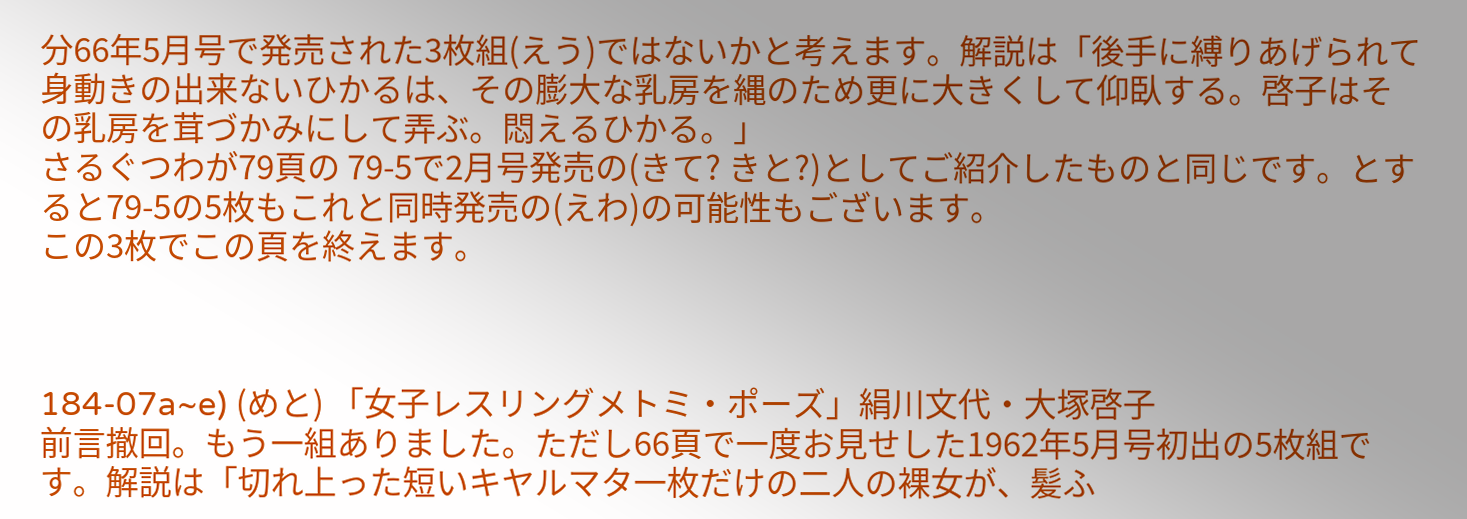分66年5月号で発売された3枚組(えう)ではないかと考えます。解説は「後手に縛りあげられて身動きの出来ないひかるは、その膨大な乳房を縄のため更に大きくして仰臥する。啓子はその乳房を茸づかみにして弄ぶ。悶えるひかる。」
さるぐつわが79頁の 79-5で2月号発売の(きて? きと?)としてご紹介したものと同じです。とすると79-5の5枚もこれと同時発売の(えわ)の可能性もございます。
この3枚でこの頁を終えます。



184-07a~e) (めと) 「女子レスリングメトミ・ポーズ」絹川文代・大塚啓子
前言撤回。もう一組ありました。ただし66頁で一度お見せした1962年5月号初出の5枚組です。解説は「切れ上った短いキヤルマタ一枚だけの二人の裸女が、髪ふ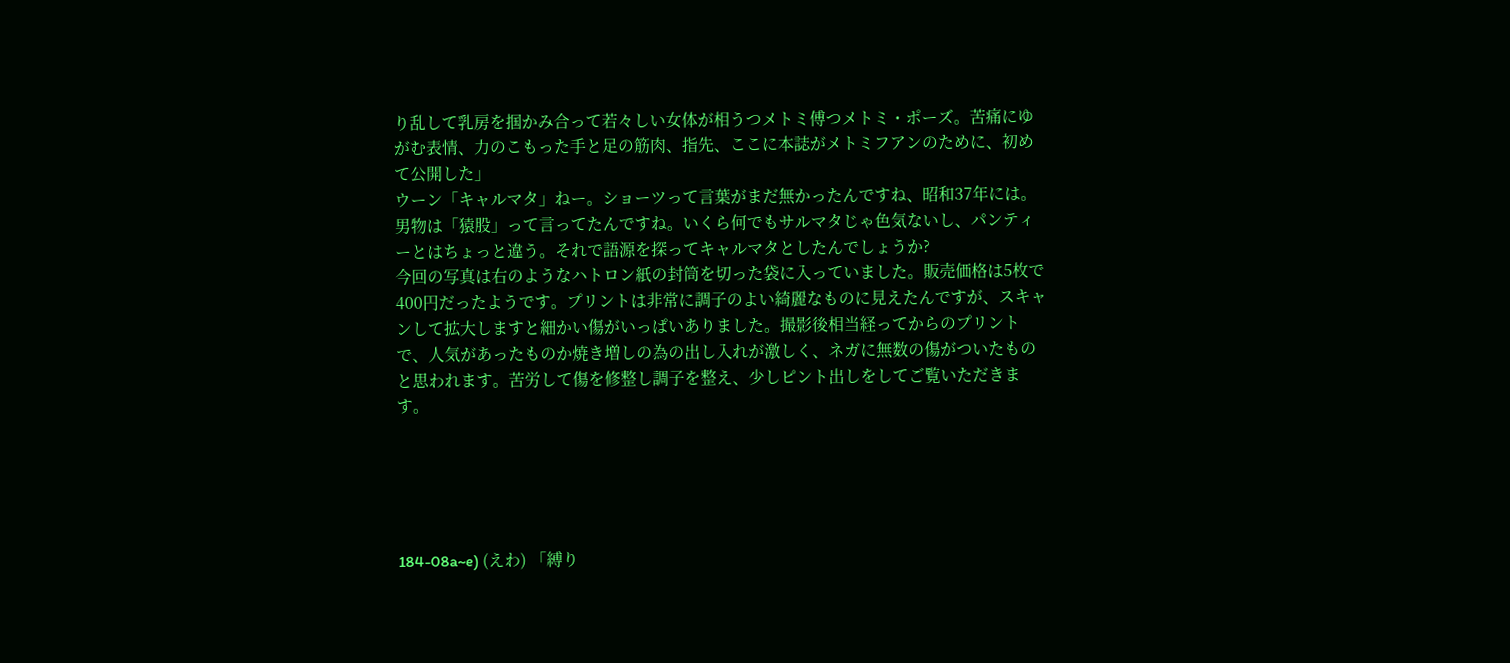り乱して乳房を掴かみ合って若々しい女体が相うつメトミ傅つメトミ・ポーズ。苦痛にゆがむ表情、力のこもった手と足の筋肉、指先、ここに本誌がメトミフアンのために、初めて公開した」
ウーン「キャルマタ」ねー。ショーツって言葉がまだ無かったんですね、昭和37年には。男物は「猿股」って言ってたんですね。いくら何でもサルマタじゃ色気ないし、パンティーとはちょっと違う。それで語源を探ってキャルマタとしたんでしょうか?
今回の写真は右のようなハトロン紙の封筒を切った袋に入っていました。販売価格は5枚で400円だったようです。プリントは非常に調子のよい綺麗なものに見えたんですが、スキャンして拡大しますと細かい傷がいっぱいありました。撮影後相当経ってからのプリントで、人気があったものか焼き増しの為の出し入れが激しく、ネガに無数の傷がついたものと思われます。苦労して傷を修整し調子を整え、少しピント出しをしてご覧いただきます。





184-08a~e) (えわ) 「縛り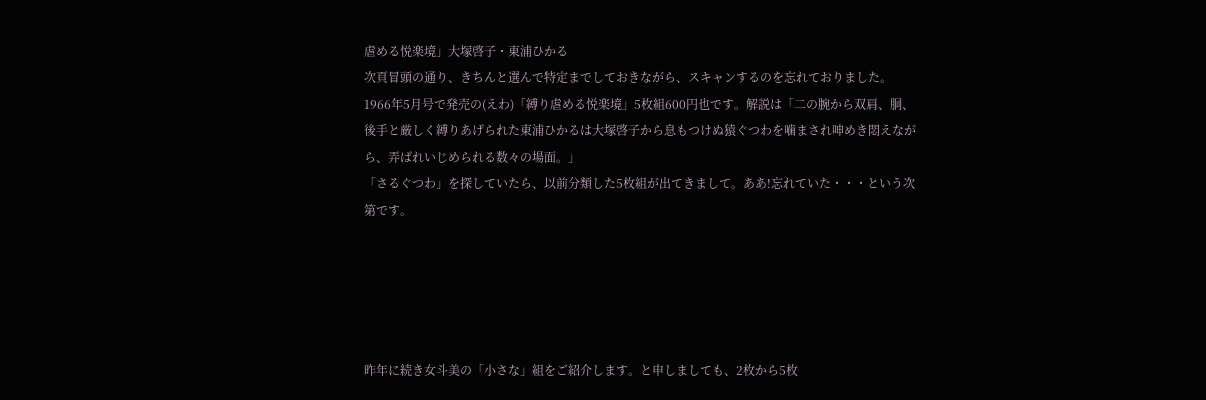虐める悦楽境」大塚啓子・東浦ひかる
次頁冒頭の通り、きちんと選んで特定までしておきながら、スキャンするのを忘れておりました。1966年5月号で発売の(えわ)「縛り虐める悦楽境」5枚組600円也です。解説は「二の腕から双肩、胴、後手と厳しく縛りあげられた東浦ひかるは大塚啓子から息もつけぬ猿ぐつわを噛まされ呻めき悶えながら、弄ばれいじめられる数々の場面。」
「さるぐつわ」を探していたら、以前分類した5枚組が出てきまして。ああ!忘れていた・・・という次第です。





昨年に続き女斗美の「小さな」組をご紹介します。と申しましても、2枚から5枚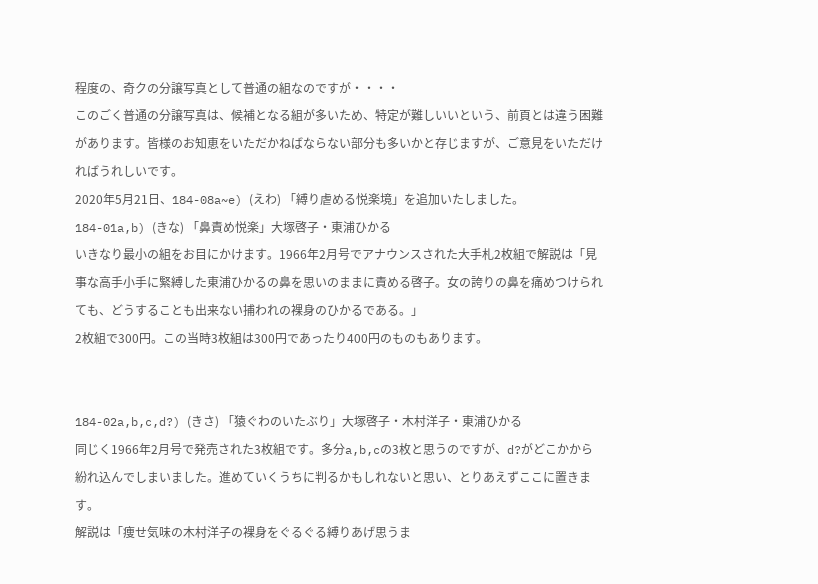程度の、奇クの分譲写真として普通の組なのですが・・・・
このごく普通の分譲写真は、候補となる組が多いため、特定が難しいいという、前頁とは違う困難があります。皆様のお知恵をいただかねばならない部分も多いかと存じますが、ご意見をいただければうれしいです。
2020年5月21日、184-08a~e) (えわ) 「縛り虐める悦楽境」を追加いたしました。
184-01a,b) (きな) 「鼻責め悦楽」大塚啓子・東浦ひかる
いきなり最小の組をお目にかけます。1966年2月号でアナウンスされた大手札2枚組で解説は「見事な高手小手に緊縛した東浦ひかるの鼻を思いのままに責める啓子。女の誇りの鼻を痛めつけられても、どうすることも出来ない捕われの裸身のひかるである。」
2枚組で300円。この当時3枚組は300円であったり400円のものもあります。


184-02a,b,c,d?) (きさ) 「猿ぐわのいたぶり」大塚啓子・木村洋子・東浦ひかる
同じく1966年2月号で発売された3枚組です。多分a,b,cの3枚と思うのですが、d?がどこかから紛れ込んでしまいました。進めていくうちに判るかもしれないと思い、とりあえずここに置きます。
解説は「痩せ気味の木村洋子の裸身をぐるぐる縛りあげ思うま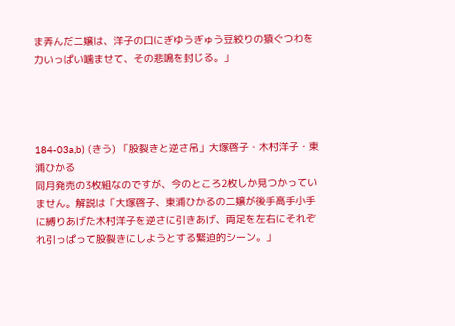ま弄んだ二嬢は、洋子の口にぎゆうぎゅう豆絞りの猿ぐつわを力いっぱい噛ませて、その悲鳴を封じる。」




184-03a,b) (きう) 「股裂きと逆さ吊」大塚啓子・木村洋子・東浦ひかる
同月発売の3枚組なのですが、今のところ2枚しか見つかっていません。解説は「大塚啓子、東浦ひかるの二嬢が後手高手小手に縛りあげた木村洋子を逆さに引きあげ、両足を左右にそれぞれ引っぱって股裂きにしようとする緊迫的シーン。」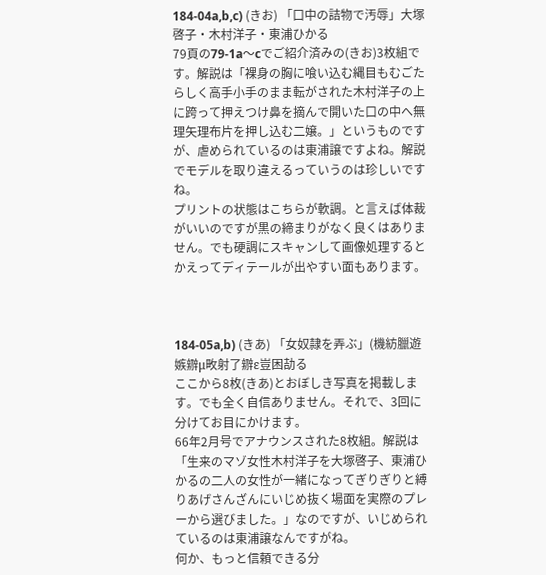184-04a,b,c) (きお) 「口中の詰物で汚辱」大塚啓子・木村洋子・東浦ひかる
79頁の79-1a〜cでご紹介済みの(きお)3枚組です。解説は「裸身の胸に喰い込む縄目もむごたらしく高手小手のまま転がされた木村洋子の上に跨って押えつけ鼻を摘んで開いた口の中へ無理矢理布片を押し込む二嬢。」というものですが、虐められているのは東浦譲ですよね。解説でモデルを取り違えるっていうのは珍しいですね。
プリントの状態はこちらが軟調。と言えば体裁がいいのですが黒の締まりがなく良くはありません。でも硬調にスキャンして画像処理するとかえってディテールが出やすい面もあります。



184-05a,b) (きあ) 「女奴隷を弄ぶ」(機紡臘遊嫉辧μ畋射了辧ε豈困劼る
ここから8枚(きあ)とおぼしき写真を掲載します。でも全く自信ありません。それで、3回に分けてお目にかけます。
66年2月号でアナウンスされた8枚組。解説は「生来のマゾ女性木村洋子を大塚啓子、東浦ひかるの二人の女性が一緒になってぎりぎりと縛りあげさんざんにいじめ抜く場面を実際のプレーから選びました。」なのですが、いじめられているのは東浦譲なんですがね。
何か、もっと信頼できる分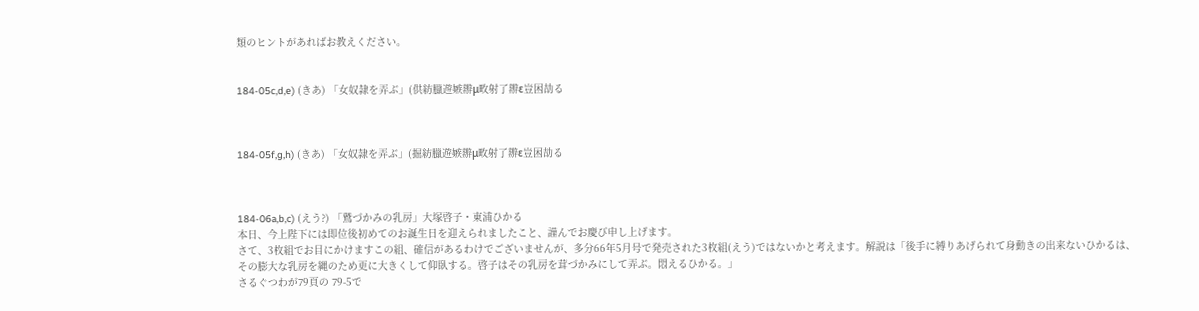類のヒントがあればお教えください。


184-05c,d,e) (きあ) 「女奴隷を弄ぶ」(供紡臘遊嫉辧μ畋射了辧ε豈困劼る



184-05f,g,h) (きあ) 「女奴隷を弄ぶ」(掘紡臘遊嫉辧μ畋射了辧ε豈困劼る



184-06a,b,c) (えう?) 「鷲づかみの乳房」大塚啓子・東浦ひかる
本日、今上陛下には即位後初めてのお誕生日を迎えられましたこと、謹んでお慶び申し上げます。
さて、3枚組でお目にかけますこの組、確信があるわけでございませんが、多分66年5月号で発売された3枚組(えう)ではないかと考えます。解説は「後手に縛りあげられて身動きの出来ないひかるは、その膨大な乳房を縄のため更に大きくして仰臥する。啓子はその乳房を茸づかみにして弄ぶ。悶えるひかる。」
さるぐつわが79頁の 79-5で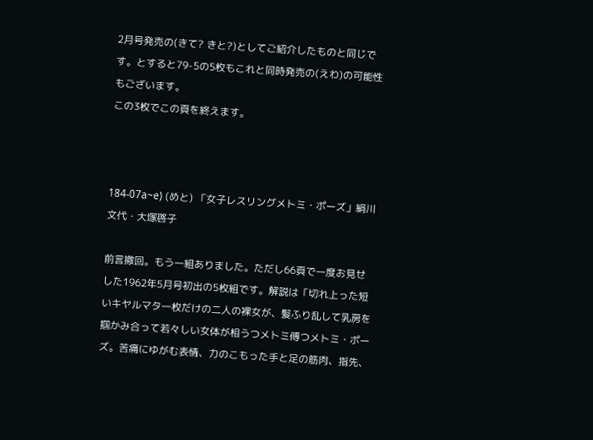2月号発売の(きて? きと?)としてご紹介したものと同じです。とすると79-5の5枚もこれと同時発売の(えわ)の可能性もございます。
この3枚でこの頁を終えます。



184-07a~e) (めと) 「女子レスリングメトミ・ポーズ」絹川文代・大塚啓子

前言撤回。もう一組ありました。ただし66頁で一度お見せした1962年5月号初出の5枚組です。解説は「切れ上った短いキヤルマタ一枚だけの二人の裸女が、髪ふり乱して乳房を掴かみ合って若々しい女体が相うつメトミ傅つメトミ・ポーズ。苦痛にゆがむ表情、力のこもった手と足の筋肉、指先、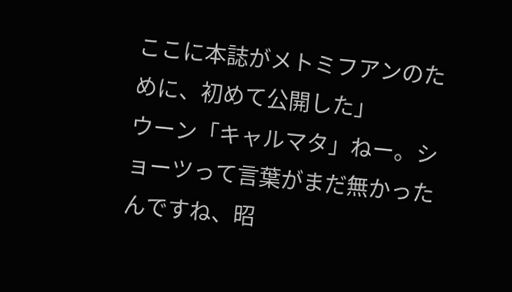ここに本誌がメトミフアンのために、初めて公開した」
ウーン「キャルマタ」ねー。ショーツって言葉がまだ無かったんですね、昭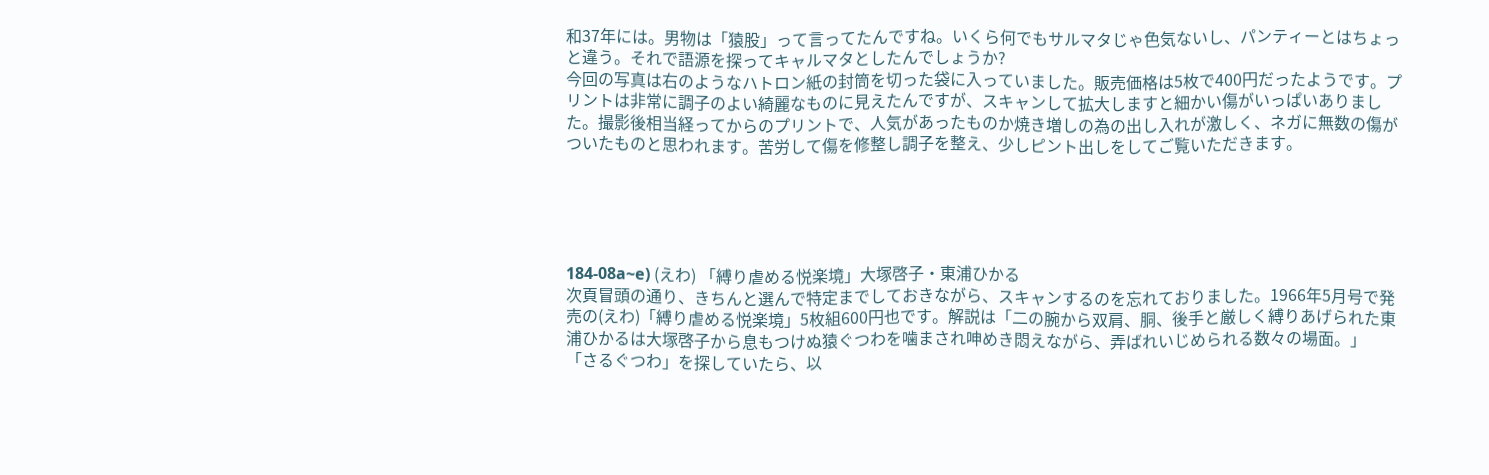和37年には。男物は「猿股」って言ってたんですね。いくら何でもサルマタじゃ色気ないし、パンティーとはちょっと違う。それで語源を探ってキャルマタとしたんでしょうか?
今回の写真は右のようなハトロン紙の封筒を切った袋に入っていました。販売価格は5枚で400円だったようです。プリントは非常に調子のよい綺麗なものに見えたんですが、スキャンして拡大しますと細かい傷がいっぱいありました。撮影後相当経ってからのプリントで、人気があったものか焼き増しの為の出し入れが激しく、ネガに無数の傷がついたものと思われます。苦労して傷を修整し調子を整え、少しピント出しをしてご覧いただきます。





184-08a~e) (えわ) 「縛り虐める悦楽境」大塚啓子・東浦ひかる
次頁冒頭の通り、きちんと選んで特定までしておきながら、スキャンするのを忘れておりました。1966年5月号で発売の(えわ)「縛り虐める悦楽境」5枚組600円也です。解説は「二の腕から双肩、胴、後手と厳しく縛りあげられた東浦ひかるは大塚啓子から息もつけぬ猿ぐつわを噛まされ呻めき悶えながら、弄ばれいじめられる数々の場面。」
「さるぐつわ」を探していたら、以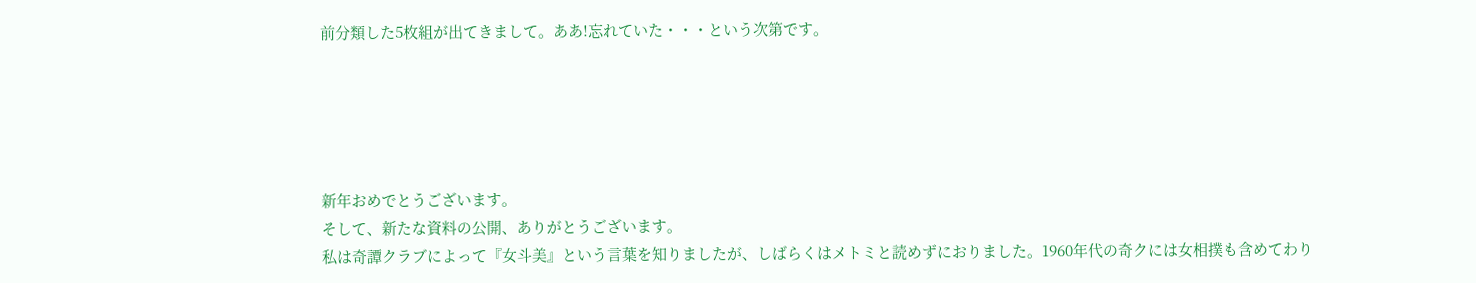前分類した5枚組が出てきまして。ああ!忘れていた・・・という次第です。





新年おめでとうございます。
そして、新たな資料の公開、ありがとうございます。
私は奇譚クラブによって『女斗美』という言葉を知りましたが、しばらくはメトミと読めずにおりました。1960年代の奇クには女相撲も含めてわり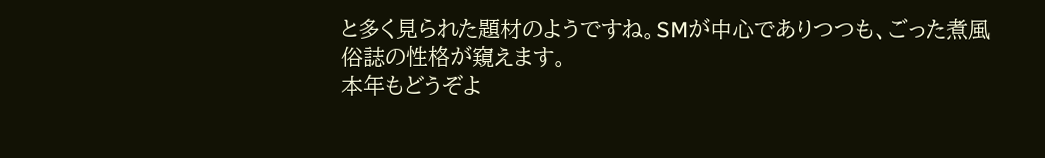と多く見られた題材のようですね。SMが中心でありつつも、ごった煮風俗誌の性格が窺えます。
本年もどうぞよ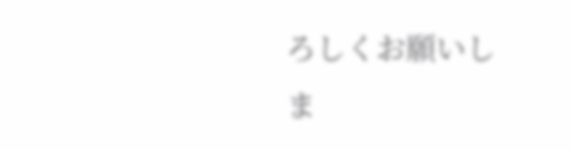ろしくお願いしま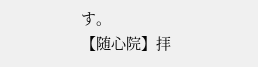す。
【随心院】拝